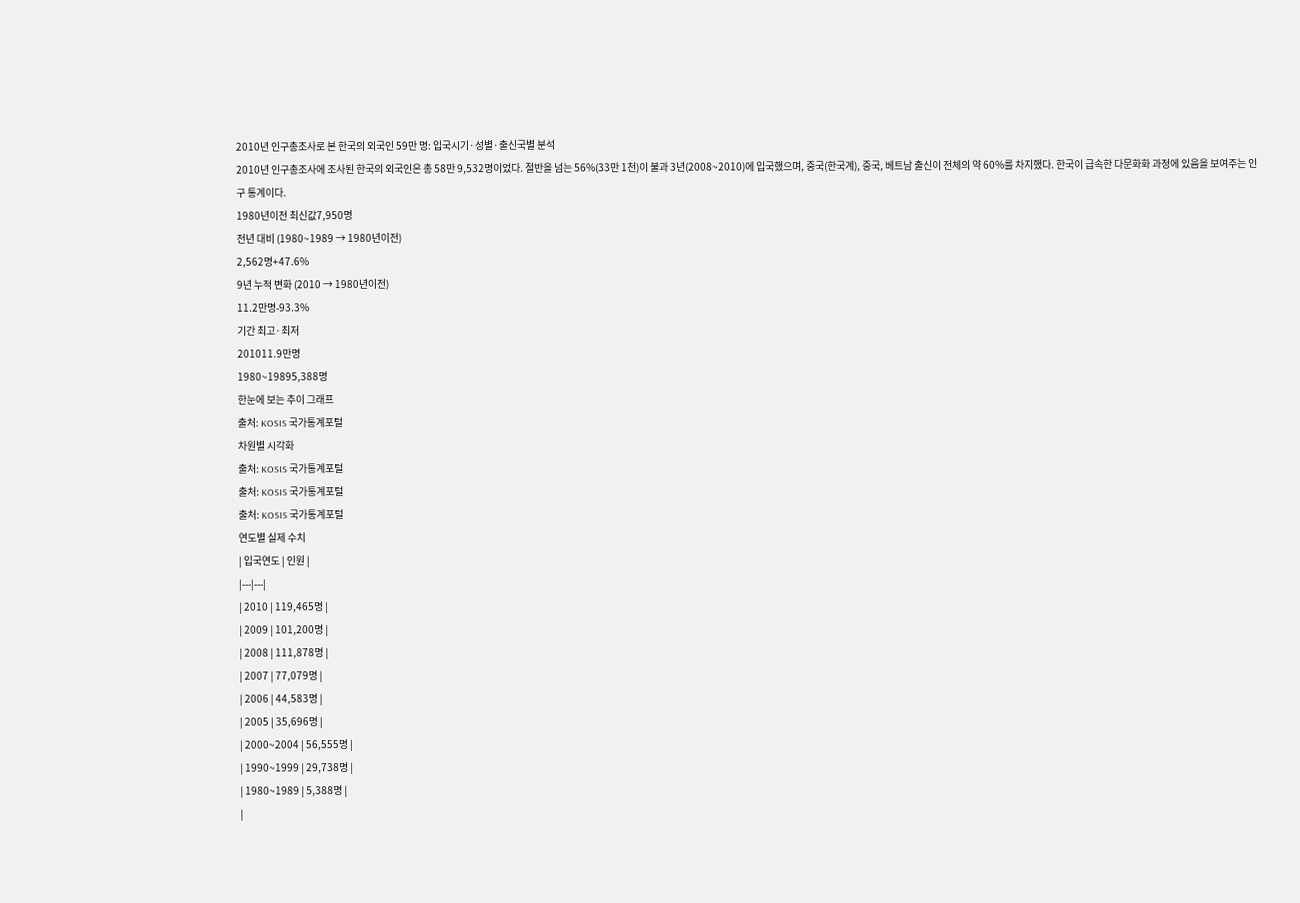2010년 인구총조사로 본 한국의 외국인 59만 명: 입국시기·성별·출신국별 분석
2010년 인구총조사에 조사된 한국의 외국인은 총 58만 9,532명이었다. 절반을 넘는 56%(33만 1천)이 불과 3년(2008~2010)에 입국했으며, 중국(한국계), 중국, 베트남 출신이 전체의 약 60%를 차지했다. 한국이 급속한 다문화화 과정에 있음을 보여주는 인구 통계이다.
1980년이전 최신값7,950명
전년 대비 (1980~1989 → 1980년이전)
2,562명+47.6%
9년 누적 변화 (2010 → 1980년이전)
11.2만명-93.3%
기간 최고·최저
201011.9만명
1980~19895,388명
한눈에 보는 추이 그래프
출처: KOSIS 국가통계포털
차원별 시각화
출처: KOSIS 국가통계포털
출처: KOSIS 국가통계포털
출처: KOSIS 국가통계포털
연도별 실제 수치
| 입국연도 | 인원 |
|---|---|
| 2010 | 119,465명 |
| 2009 | 101,200명 |
| 2008 | 111,878명 |
| 2007 | 77,079명 |
| 2006 | 44,583명 |
| 2005 | 35,696명 |
| 2000~2004 | 56,555명 |
| 1990~1999 | 29,738명 |
| 1980~1989 | 5,388명 |
|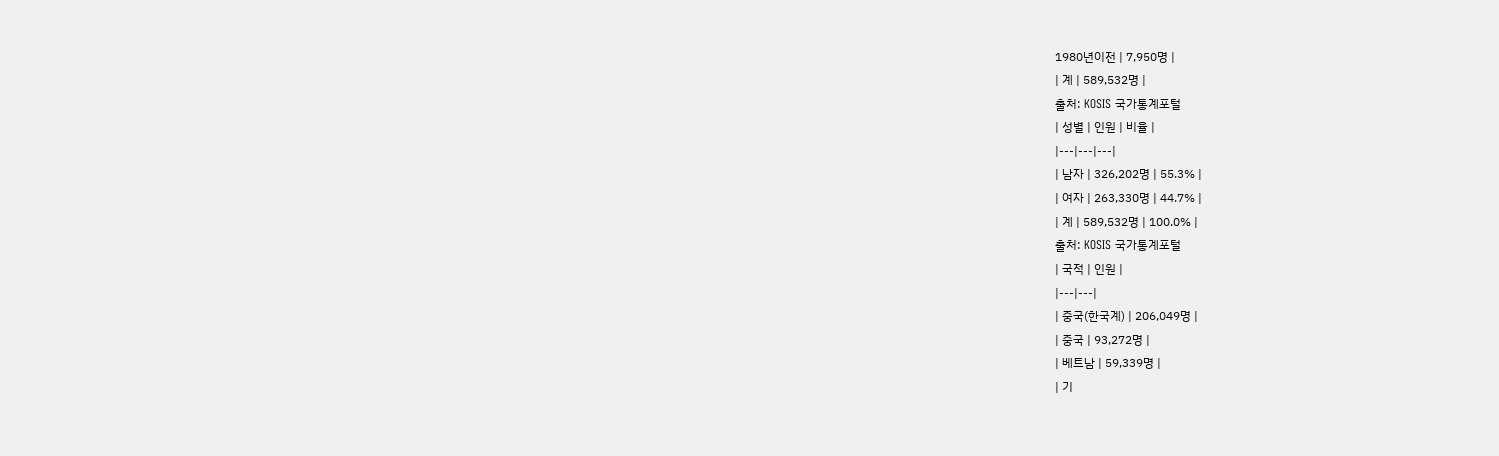1980년이전 | 7,950명 |
| 계 | 589,532명 |
출처: KOSIS 국가통계포털
| 성별 | 인원 | 비율 |
|---|---|---|
| 남자 | 326,202명 | 55.3% |
| 여자 | 263,330명 | 44.7% |
| 계 | 589,532명 | 100.0% |
출처: KOSIS 국가통계포털
| 국적 | 인원 |
|---|---|
| 중국(한국계) | 206,049명 |
| 중국 | 93,272명 |
| 베트남 | 59,339명 |
| 기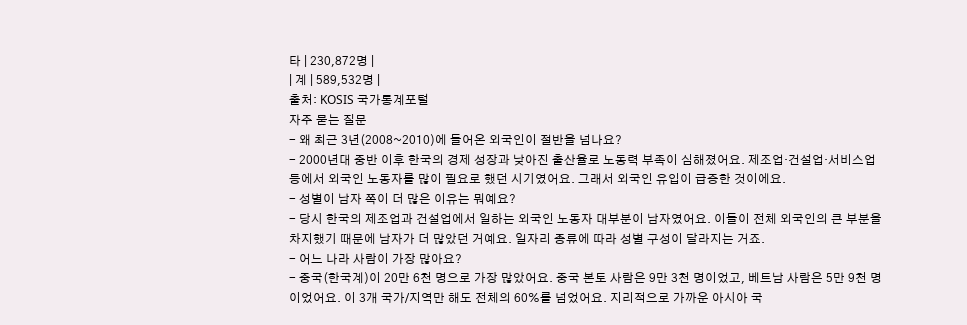타 | 230,872명 |
| 계 | 589,532명 |
출처: KOSIS 국가통계포털
자주 묻는 질문
- 왜 최근 3년(2008~2010)에 들어온 외국인이 절반을 넘나요?
- 2000년대 중반 이후 한국의 경제 성장과 낮아진 출산율로 노동력 부족이 심해졌어요. 제조업·건설업·서비스업 등에서 외국인 노동자를 많이 필요로 했던 시기였어요. 그래서 외국인 유입이 급증한 것이에요.
- 성별이 남자 쪽이 더 많은 이유는 뭐예요?
- 당시 한국의 제조업과 건설업에서 일하는 외국인 노동자 대부분이 남자였어요. 이들이 전체 외국인의 큰 부분을 차지했기 때문에 남자가 더 많았던 거예요. 일자리 종류에 따라 성별 구성이 달라지는 거죠.
- 어느 나라 사람이 가장 많아요?
- 중국(한국계)이 20만 6천 명으로 가장 많았어요. 중국 본토 사람은 9만 3천 명이었고, 베트남 사람은 5만 9천 명이었어요. 이 3개 국가/지역만 해도 전체의 60%를 넘었어요. 지리적으로 가까운 아시아 국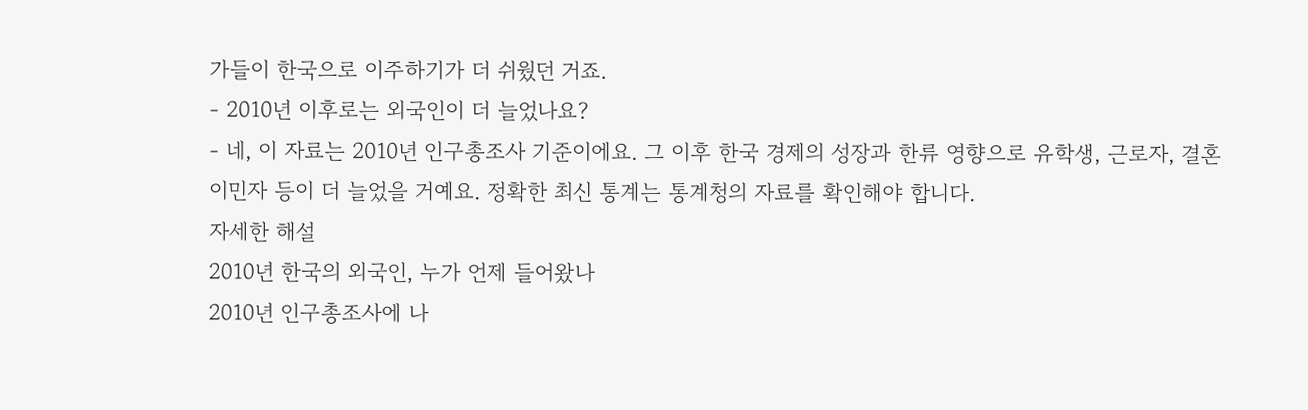가들이 한국으로 이주하기가 더 쉬웠던 거죠.
- 2010년 이후로는 외국인이 더 늘었나요?
- 네, 이 자료는 2010년 인구총조사 기준이에요. 그 이후 한국 경제의 성장과 한류 영향으로 유학생, 근로자, 결혼이민자 등이 더 늘었을 거예요. 정확한 최신 통계는 통계청의 자료를 확인해야 합니다.
자세한 해설
2010년 한국의 외국인, 누가 언제 들어왔나
2010년 인구총조사에 나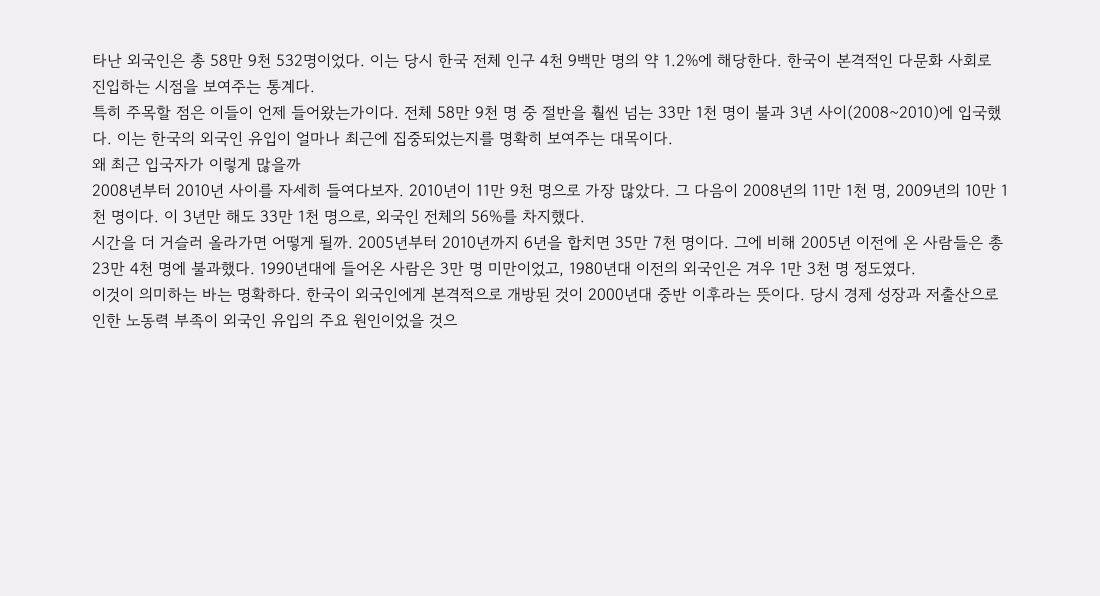타난 외국인은 총 58만 9천 532명이었다. 이는 당시 한국 전체 인구 4천 9백만 명의 약 1.2%에 해당한다. 한국이 본격적인 다문화 사회로 진입하는 시점을 보여주는 통계다.
특히 주목할 점은 이들이 언제 들어왔는가이다. 전체 58만 9천 명 중 절반을 훨씬 넘는 33만 1천 명이 불과 3년 사이(2008~2010)에 입국했다. 이는 한국의 외국인 유입이 얼마나 최근에 집중되었는지를 명확히 보여주는 대목이다.
왜 최근 입국자가 이렇게 많을까
2008년부터 2010년 사이를 자세히 들여다보자. 2010년이 11만 9천 명으로 가장 많았다. 그 다음이 2008년의 11만 1천 명, 2009년의 10만 1천 명이다. 이 3년만 해도 33만 1천 명으로, 외국인 전체의 56%를 차지했다.
시간을 더 거슬러 올라가면 어떻게 될까. 2005년부터 2010년까지 6년을 합치면 35만 7천 명이다. 그에 비해 2005년 이전에 온 사람들은 총 23만 4천 명에 불과했다. 1990년대에 들어온 사람은 3만 명 미만이었고, 1980년대 이전의 외국인은 겨우 1만 3천 명 정도였다.
이것이 의미하는 바는 명확하다. 한국이 외국인에게 본격적으로 개방된 것이 2000년대 중반 이후라는 뜻이다. 당시 경제 성장과 저출산으로 인한 노동력 부족이 외국인 유입의 주요 원인이었을 것으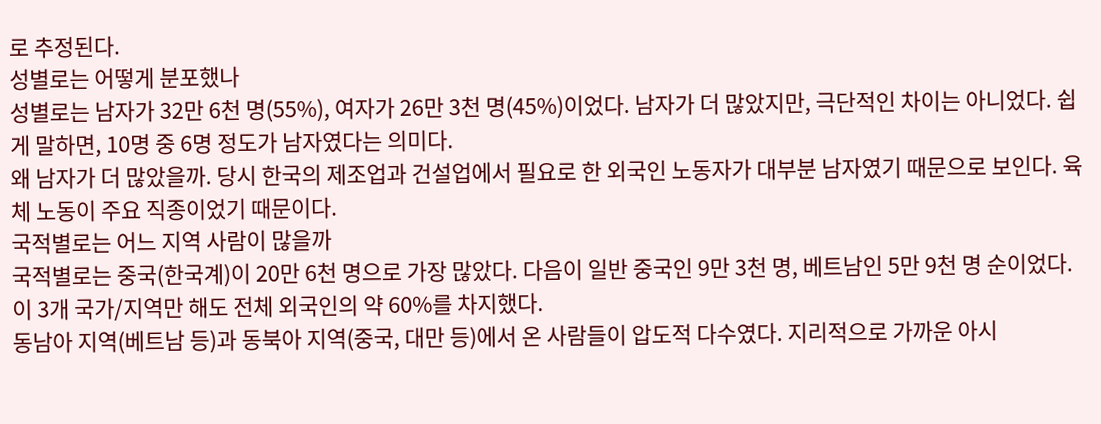로 추정된다.
성별로는 어떻게 분포했나
성별로는 남자가 32만 6천 명(55%), 여자가 26만 3천 명(45%)이었다. 남자가 더 많았지만, 극단적인 차이는 아니었다. 쉽게 말하면, 10명 중 6명 정도가 남자였다는 의미다.
왜 남자가 더 많았을까. 당시 한국의 제조업과 건설업에서 필요로 한 외국인 노동자가 대부분 남자였기 때문으로 보인다. 육체 노동이 주요 직종이었기 때문이다.
국적별로는 어느 지역 사람이 많을까
국적별로는 중국(한국계)이 20만 6천 명으로 가장 많았다. 다음이 일반 중국인 9만 3천 명, 베트남인 5만 9천 명 순이었다. 이 3개 국가/지역만 해도 전체 외국인의 약 60%를 차지했다.
동남아 지역(베트남 등)과 동북아 지역(중국, 대만 등)에서 온 사람들이 압도적 다수였다. 지리적으로 가까운 아시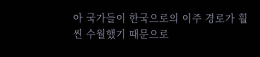아 국가들이 한국으로의 이주 경로가 훨씬 수월했기 때문으로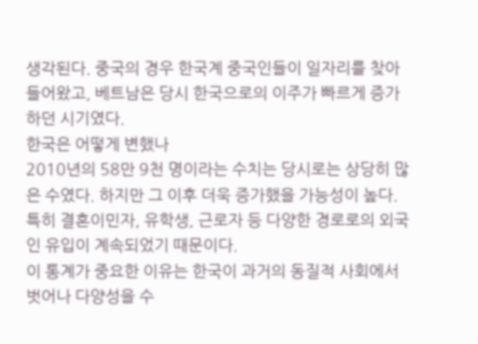생각된다. 중국의 경우 한국계 중국인들이 일자리를 찾아 들어왔고, 베트남은 당시 한국으로의 이주가 빠르게 증가하던 시기였다.
한국은 어떻게 변했나
2010년의 58만 9천 명이라는 수치는 당시로는 상당히 많은 수였다. 하지만 그 이후 더욱 증가했을 가능성이 높다. 특히 결혼이민자, 유학생, 근로자 등 다양한 경로로의 외국인 유입이 계속되었기 때문이다.
이 통계가 중요한 이유는 한국이 과거의 동질적 사회에서 벗어나 다양성을 수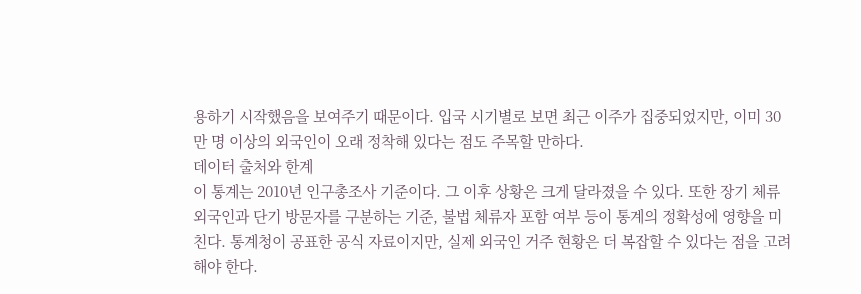용하기 시작했음을 보여주기 때문이다. 입국 시기별로 보면 최근 이주가 집중되었지만, 이미 30만 명 이상의 외국인이 오래 정착해 있다는 점도 주목할 만하다.
데이터 출처와 한계
이 통계는 2010년 인구총조사 기준이다. 그 이후 상황은 크게 달라졌을 수 있다. 또한 장기 체류 외국인과 단기 방문자를 구분하는 기준, 불법 체류자 포함 여부 등이 통계의 정확성에 영향을 미친다. 통계청이 공표한 공식 자료이지만, 실제 외국인 거주 현황은 더 복잡할 수 있다는 점을 고려해야 한다.